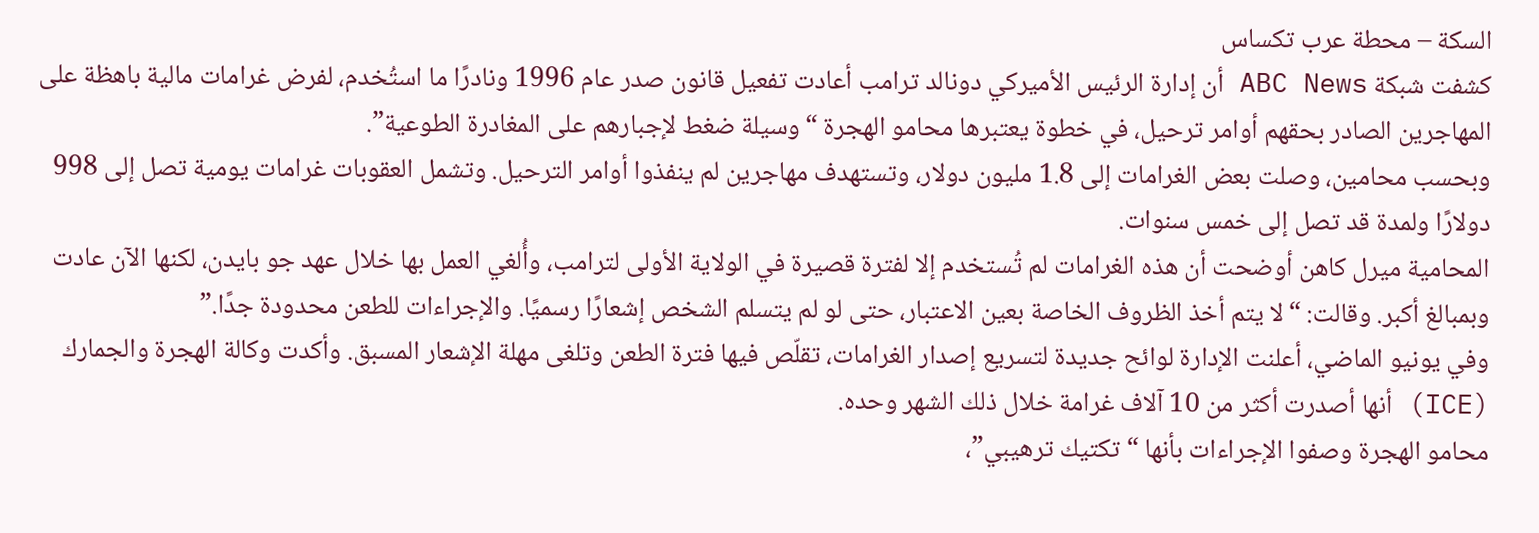السكة – محطة عرب تكساس
كشفت شبكة ABC News أن إدارة الرئيس الأميركي دونالد ترامب أعادت تفعيل قانون صدر عام 1996 ونادرًا ما استُخدم، لفرض غرامات مالية باهظة على المهاجرين الصادر بحقهم أوامر ترحيل، في خطوة يعتبرها محامو الهجرة “وسيلة ضغط لإجبارهم على المغادرة الطوعية”.
وبحسب محامين، وصلت بعض الغرامات إلى 1.8 مليون دولار، وتستهدف مهاجرين لم ينفذوا أوامر الترحيل. وتشمل العقوبات غرامات يومية تصل إلى 998 دولارًا ولمدة قد تصل إلى خمس سنوات.
المحامية ميرل كاهن أوضحت أن هذه الغرامات لم تُستخدم إلا لفترة قصيرة في الولاية الأولى لترامب، وأُلغي العمل بها خلال عهد جو بايدن، لكنها الآن عادت وبمبالغ أكبر. وقالت: “لا يتم أخذ الظروف الخاصة بعين الاعتبار، حتى لو لم يتسلم الشخص إشعارًا رسميًا. والإجراءات للطعن محدودة جدًا.”
وفي يونيو الماضي، أعلنت الإدارة لوائح جديدة لتسريع إصدار الغرامات، تقلّص فيها فترة الطعن وتلغى مهلة الإشعار المسبق. وأكدت وكالة الهجرة والجمارك (ICE) أنها أصدرت أكثر من 10 آلاف غرامة خلال ذلك الشهر وحده.
محامو الهجرة وصفوا الإجراءات بأنها “تكتيك ترهيبي”،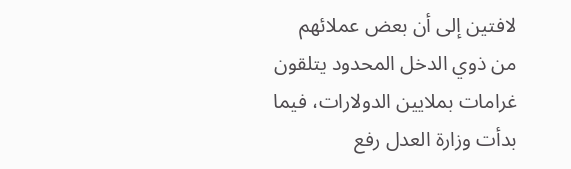لافتين إلى أن بعض عملائهم من ذوي الدخل المحدود يتلقون غرامات بملايين الدولارات، فيما بدأت وزارة العدل رفع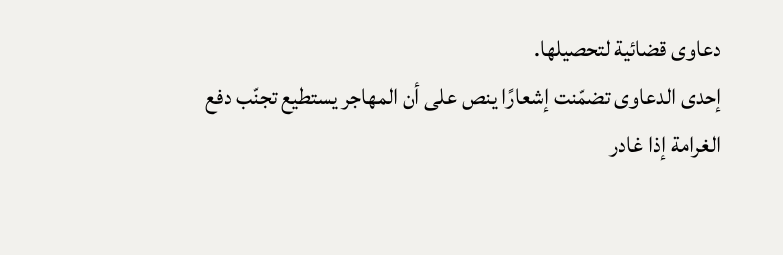دعاوى قضائية لتحصيلها.
إحدى الدعاوى تضمّنت إشعارًا ينص على أن المهاجر يستطيع تجنّب دفع الغرامة إذا غادر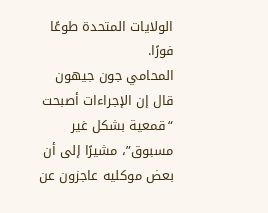الولايات المتحدة طوعًا فورًا.
المحامي جون جيهون قال إن الإجراءات أصبحت “قمعية بشكل غير مسبوق”، مشيرًا إلى أن بعض موكليه عاجزون عن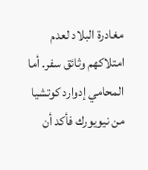مغادرة البلاد لعدم امتلاكهم وثائق سفر. أما المحامي إدوارد كوتشيا من نيويورك فأكد أن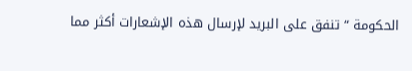الحكومة “تنفق على البريد لإرسال هذه الإشعارات أكثر مما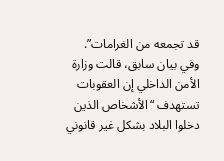قد تجمعه من الغرامات”.
وفي بيان سابق، قالت وزارة الأمن الداخلي إن العقوبات تستهدف “الأشخاص الذين دخلوا البلاد بشكل غير قانوني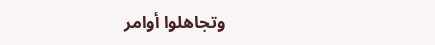وتجاهلوا أوامر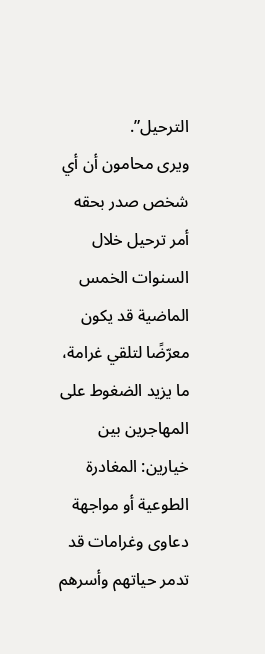الترحيل”.
ويرى محامون أن أي شخص صدر بحقه أمر ترحيل خلال السنوات الخمس الماضية قد يكون معرّضًا لتلقي غرامة، ما يزيد الضغوط على المهاجرين بين خيارين: المغادرة الطوعية أو مواجهة دعاوى وغرامات قد تدمر حياتهم وأسرهم